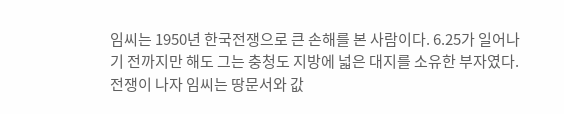임씨는 1950년 한국전쟁으로 큰 손해를 본 사람이다. 6.25가 일어나기 전까지만 해도 그는 충청도 지방에 넓은 대지를 소유한 부자였다. 전쟁이 나자 임씨는 땅문서와 값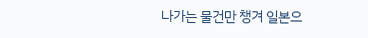나가는 물건만 챙겨 일본으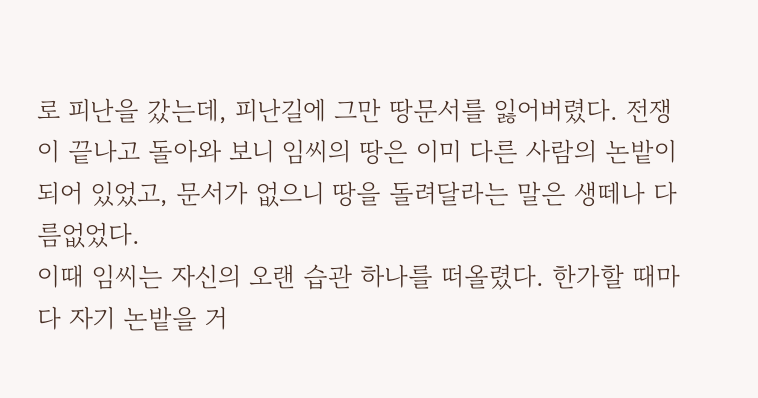로 피난을 갔는데, 피난길에 그만 땅문서를 잃어버렸다. 전쟁이 끝나고 돌아와 보니 임씨의 땅은 이미 다른 사람의 논밭이 되어 있었고, 문서가 없으니 땅을 돌려달라는 말은 생떼나 다름없었다.
이때 임씨는 자신의 오랜 습관 하나를 떠올렸다. 한가할 때마다 자기 논밭을 거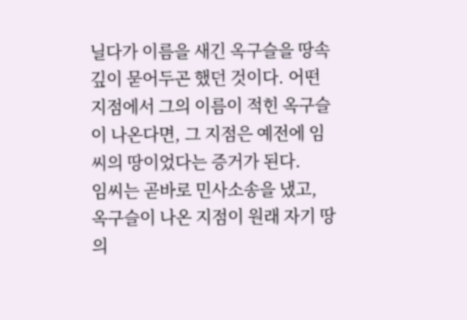닐다가 이름을 새긴 옥구슬을 땅속 깊이 묻어두곤 했던 것이다. 어떤 지점에서 그의 이름이 적힌 옥구슬이 나온다면, 그 지점은 예전에 임씨의 땅이었다는 증거가 된다.
임씨는 곧바로 민사소송을 냈고, 옥구슬이 나온 지점이 원래 자기 땅의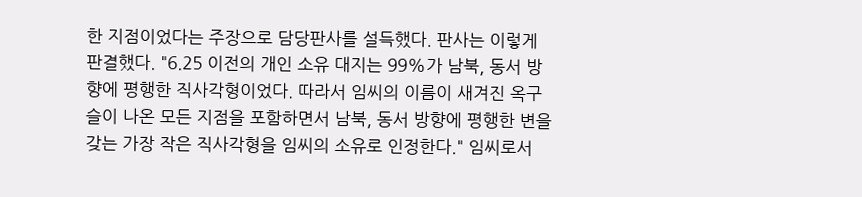한 지점이었다는 주장으로 담당판사를 설득했다. 판사는 이렇게 판결했다. "6.25 이전의 개인 소유 대지는 99%가 남북, 동서 방향에 평행한 직사각형이었다. 따라서 임씨의 이름이 새겨진 옥구슬이 나온 모든 지점을 포함하면서 남북, 동서 방향에 평행한 변을 갖는 가장 작은 직사각형을 임씨의 소유로 인정한다." 임씨로서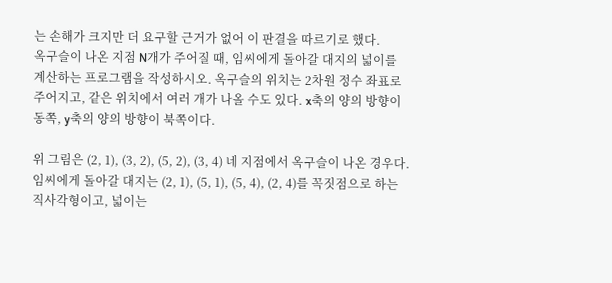는 손해가 크지만 더 요구할 근거가 없어 이 판결을 따르기로 했다.
옥구슬이 나온 지점 N개가 주어질 때, 임씨에게 돌아갈 대지의 넓이를 계산하는 프로그램을 작성하시오. 옥구슬의 위치는 2차원 정수 좌표로 주어지고, 같은 위치에서 여러 개가 나올 수도 있다. x축의 양의 방향이 동쪽, y축의 양의 방향이 북쪽이다.

위 그림은 (2, 1), (3, 2), (5, 2), (3, 4) 네 지점에서 옥구슬이 나온 경우다. 임씨에게 돌아갈 대지는 (2, 1), (5, 1), (5, 4), (2, 4)를 꼭짓점으로 하는 직사각형이고, 넓이는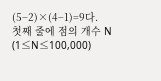(5−2)×(4−1)=9다.
첫째 줄에 점의 개수 N (1≤N≤100,000)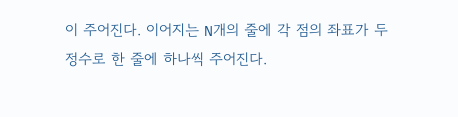이 주어진다. 이어지는 N개의 줄에 각 점의 좌표가 두 정수로 한 줄에 하나씩 주어진다.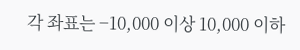각 좌표는 −10,000 이상 10,000 이하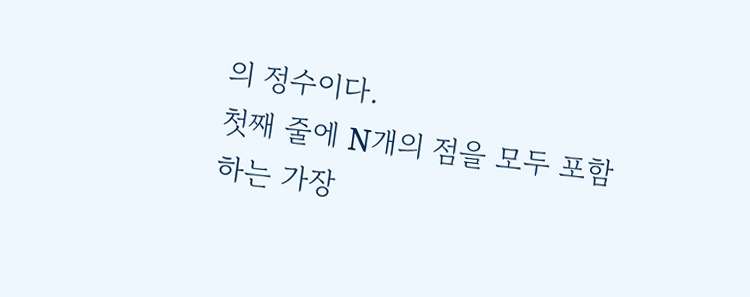의 정수이다.
첫째 줄에 N개의 점을 모두 포함하는 가장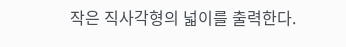작은 직사각형의 넓이를 출력한다.